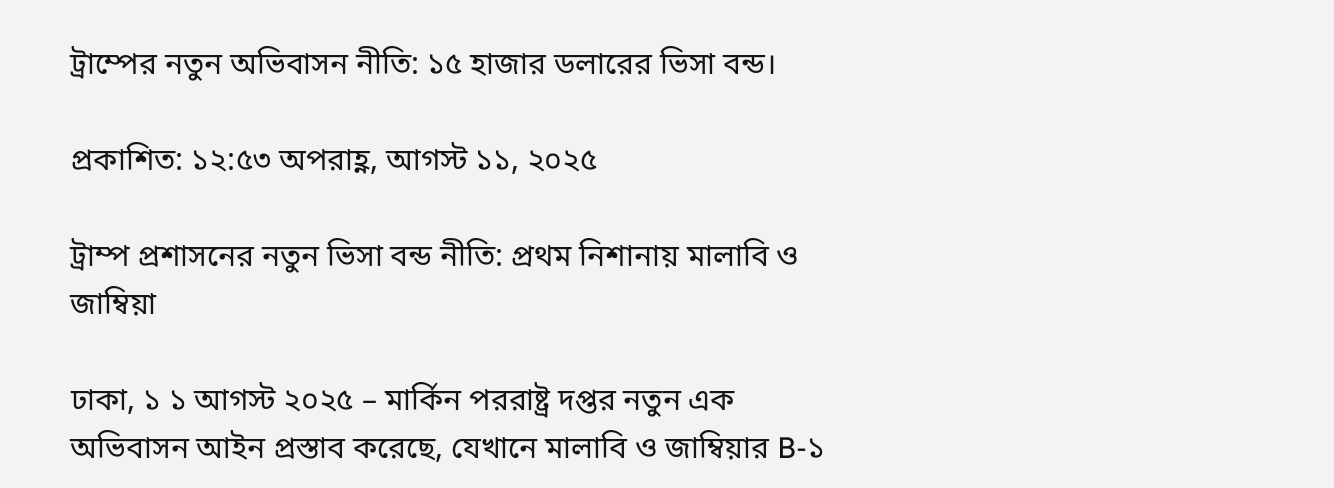ট্রাম্পের নতুন অভিবাসন নীতি: ১৫ হাজার ডলারের ভিসা বন্ড।

প্রকাশিত: ১২:৫৩ অপরাহ্ণ, আগস্ট ১১, ২০২৫

ট্রাম্প প্রশাসনের নতুন ভিসা বন্ড নীতি: প্রথম নিশানায় মালাবি ও জাম্বিয়া

ঢাকা, ১ ১ আগস্ট ২০২৫ – মার্কিন পররাষ্ট্র দপ্তর নতুন এক অভিবাসন আইন প্রস্তাব করেছে, যেখানে মালাবি ও জাম্বিয়ার B-১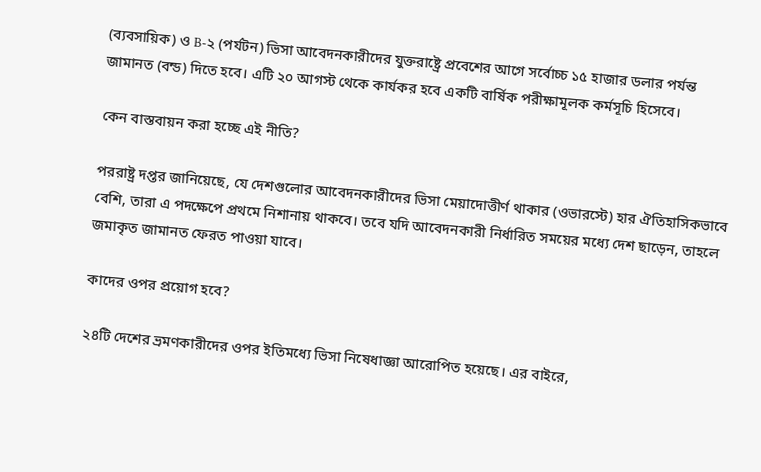(ব্যবসায়িক) ও B-২ (পর্যটন) ভিসা আবেদনকারীদের যুক্তরাষ্ট্রে প্রবেশের আগে সর্বোচ্চ ১৫ হাজার ডলার পর্যন্ত জামানত (বন্ড) দিতে হবে। এটি ২০ আগস্ট থেকে কার্যকর হবে একটি বার্ষিক পরীক্ষামূলক কর্মসূচি হিসেবে।

কেন বাস্তবায়ন করা হচ্ছে এই নীতি?

পররাষ্ট্র দপ্তর জানিয়েছে, যে দেশগুলোর আবেদনকারীদের ভিসা মেয়াদোত্তীর্ণ থাকার (ওভারস্টে) হার ঐতিহাসিকভাবে বেশি, তারা এ পদক্ষেপে প্রথমে নিশানায় থাকবে। তবে যদি আবেদনকারী নির্ধারিত সময়ের মধ্যে দেশ ছাড়েন, তাহলে জমাকৃত জামানত ফেরত পাওয়া যাবে।

কাদের ওপর প্রয়োগ হবে?

২৪টি দেশের ভ্রমণকারীদের ওপর ইতিমধ্যে ভিসা নিষেধাজ্ঞা আরোপিত হয়েছে। এর বাইরে,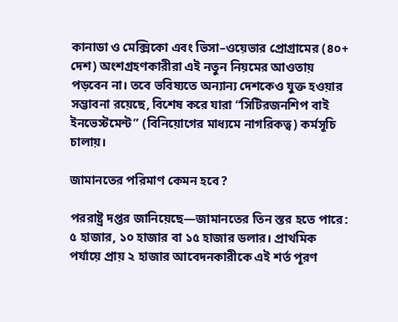কানাডা ও মেক্সিকো এবং ভিসা–ওয়েভার প্রোগ্রামের (৪০+ দেশ) অংশগ্রহণকারীরা এই নতুন নিয়মের আওতায় পড়বেন না। তবে ভবিষ্যতে অন্যান্য দেশকেও যুক্ত হওয়ার সম্ভাবনা রয়েছে, বিশেষ করে যারা “সিটিরজনশিপ বাই ইনভেস্টমেন্ট” (বিনিয়োগের মাধ্যমে নাগরিকত্ব) কর্মসূচি চালায়।

জামানতের পরিমাণ কেমন হবে?

পররাষ্ট্র দপ্তর জানিয়েছে—জামানতের তিন স্তর হতে পারে: ৫ হাজার, ১০ হাজার বা ১৫ হাজার ডলার। প্রাথমিক পর্যায়ে প্রায় ২ হাজার আবেদনকারীকে এই শর্ত পূরণ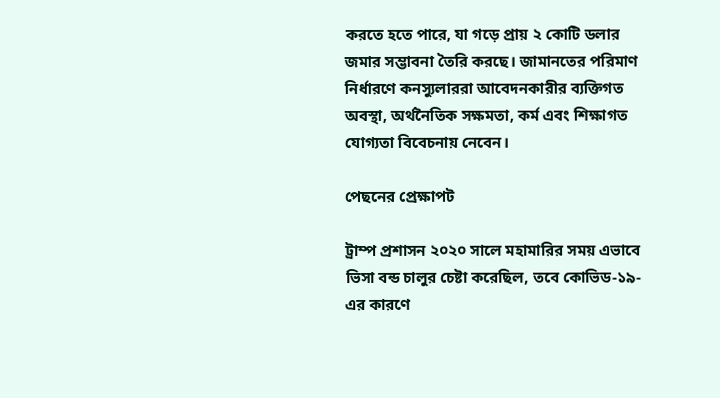করতে হতে পারে, যা গড়ে প্রায় ২ কোটি ডলার জমার সম্ভাবনা তৈরি করছে। জামানতের পরিমাণ নির্ধারণে কনস্যুলাররা আবেদনকারীর ব্যক্তিগত অবস্থা, অর্থনৈতিক সক্ষমতা, কর্ম এবং শিক্ষাগত যোগ্যতা বিবেচনায় নেবেন।

পেছনের প্রেক্ষাপট

ট্রাম্প প্রশাসন ২০২০ সালে মহামারির সময় এভাবে ভিসা বন্ড চালুর চেষ্টা করেছিল, তবে কোভিড-১৯-এর কারণে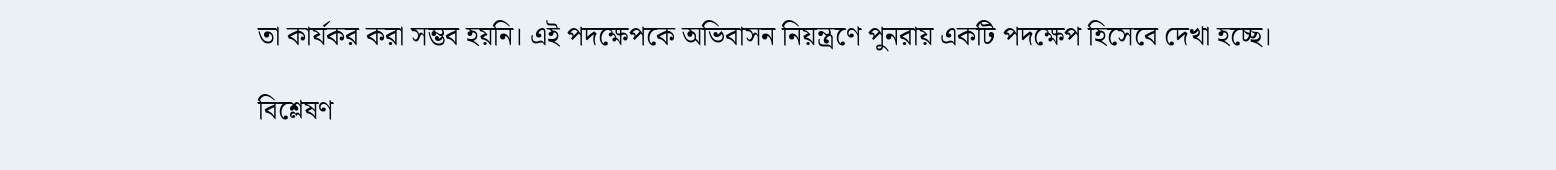তা কার্যকর করা সম্ভব হয়নি। এই পদক্ষেপকে অভিবাসন নিয়ন্ত্রণে পুনরায় একটি পদক্ষেপ হিসেবে দেখা হচ্ছে।

বিশ্লেষণ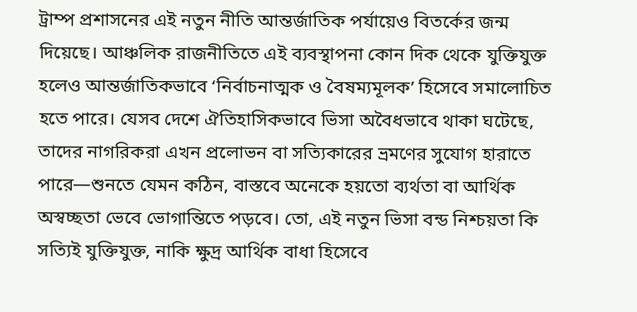ট্রাম্প প্রশাসনের এই নতুন নীতি আন্তর্জাতিক পর্যায়েও বিতর্কের জন্ম দিয়েছে। আঞ্চলিক রাজনীতিতে এই ব্যবস্থাপনা কোন দিক থেকে যুক্তিযুক্ত হলেও আন্তর্জাতিকভাবে ‘নির্বাচনাত্মক ও বৈষম্যমূলক’ হিসেবে সমালোচিত হতে পারে। যেসব দেশে ঐতিহাসিকভাবে ভিসা অবৈধভাবে থাকা ঘটেছে, তাদের নাগরিকরা এখন প্রলোভন বা সত্যিকারের ভ্রমণের সুযোগ হারাতে পারে—শুনতে যেমন কঠিন, বাস্তবে অনেকে হয়তো ব্যর্থতা বা আর্থিক অস্বচ্ছতা ভেবে ভোগান্তিতে পড়বে। তো, এই নতুন ভিসা বন্ড নিশ্চয়তা কি সত্যিই যুক্তিযুক্ত, নাকি ক্ষুদ্র আর্থিক বাধা হিসেবে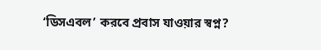‘ডিসএবল’ করবে প্রবাস যাওয়ার স্বপ্ন?